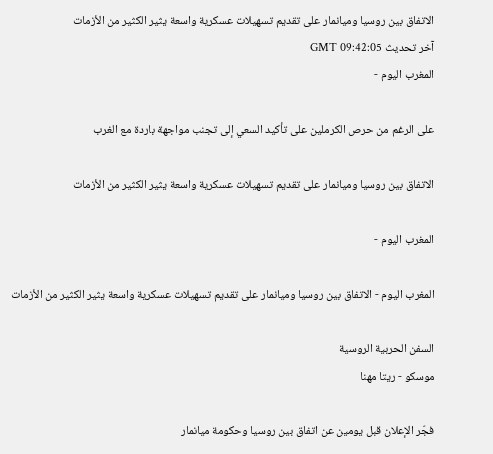الاتفاق بين روسيا وميانمار على تقديم تسهيلات عسكرية واسعة يثير الكثير من الأزمات
آخر تحديث GMT 09:42:05
المغرب اليوم -

على الرغم من حرص الكرملين على تأكيد السعي إلى تجنب مواجهة باردة مع الغرب

الاتفاق بين روسيا وميانمار على تقديم تسهيلات عسكرية واسعة يثير الكثير من الأزمات

المغرب اليوم -

المغرب اليوم - الاتفاق بين روسيا وميانمار على تقديم تسهيلات عسكرية واسعة يثير الكثير من الأزمات

السفن الحربية الروسية
موسكو - ريتا مهنا

فجّر الإعلان قبل يومين عن اتفاق بين روسيا وحكومة ميانمار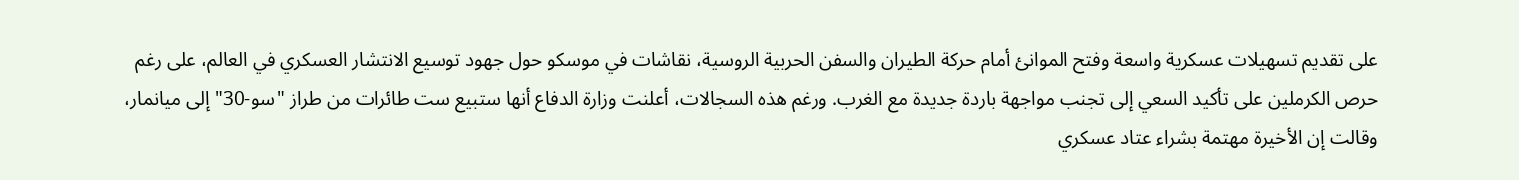على تقديم تسهيلات عسكرية واسعة وفتح الموانئ أمام حركة الطيران والسفن الحربية الروسية، نقاشات في موسكو حول جهود توسيع الانتشار العسكري في العالم، على رغم حرص الكرملين على تأكيد السعي إلى تجنب مواجهة باردة جديدة مع الغرب. ورغم هذه السجالات، أعلنت وزارة الدفاع أنها ستبيع ست طائرات من طراز "سو-30" إلى ميانمار، وقالت إن الأخيرة مهتمة بشراء عتاد عسكري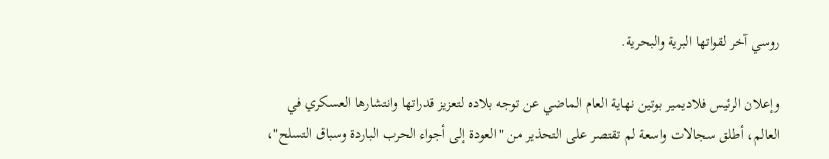روسي آخر لقواتها البرية والبحرية.

وإعلان الرئيس فلاديمير بوتين نهاية العام الماضي عن توجه بلاده لتعزيز قدراتها وانتشارها العسكري في العالم، أطلق سجالات واسعة لم تقتصر على التحذير من "العودة إلى أجواء الحرب الباردة وسباق التسلح"،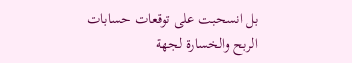بل انسحبت على توقعات حسابات الربح والخسارة لجهة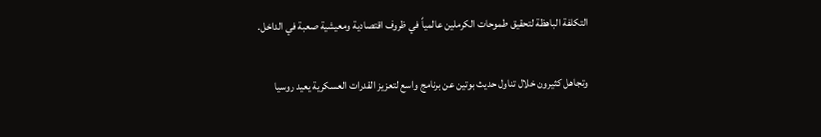التكلفة الباهظة لتحقيق طموحات الكرملين عالمياً في ظروف اقتصادية ومعيشية صعبة في الداخل.

وتجاهل كثيرون خلال تناول حديث بوتين عن برنامج واسع لتعزيز القدرات العسكرية يعيد روسيا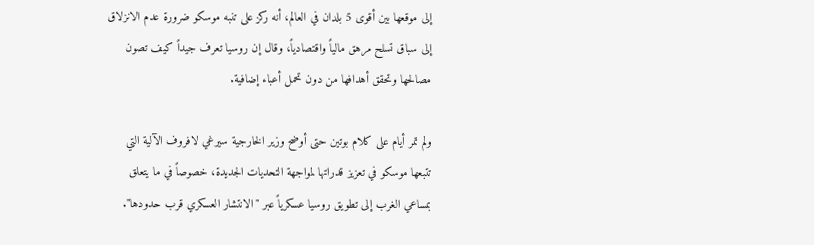إلى موقعها بين أقوى 5 بلدان في العالم، أنه ركز على تنبه موسكو ضرورة عدم الانزلاق إلى سباق تسلح مرهق مالياً واقتصادياً، وقال إن روسيا تعرف جيداً كيف تصون مصالحها وتحقق أهدافها من دون تحمل أعباء إضافية.

ولم تمر أيام على كلام بوتين حتى أوضح وزير الخارجية سيرغي لافروف الآلية التي تتبعها موسكو في تعزيز قدراتها لمواجهة التحديات الجديدة، خصوصاً في ما يتعلق بمساعي الغرب إلى تطويق روسيا عسكرياً عبر "الانتشار العسكري قرب حدودها".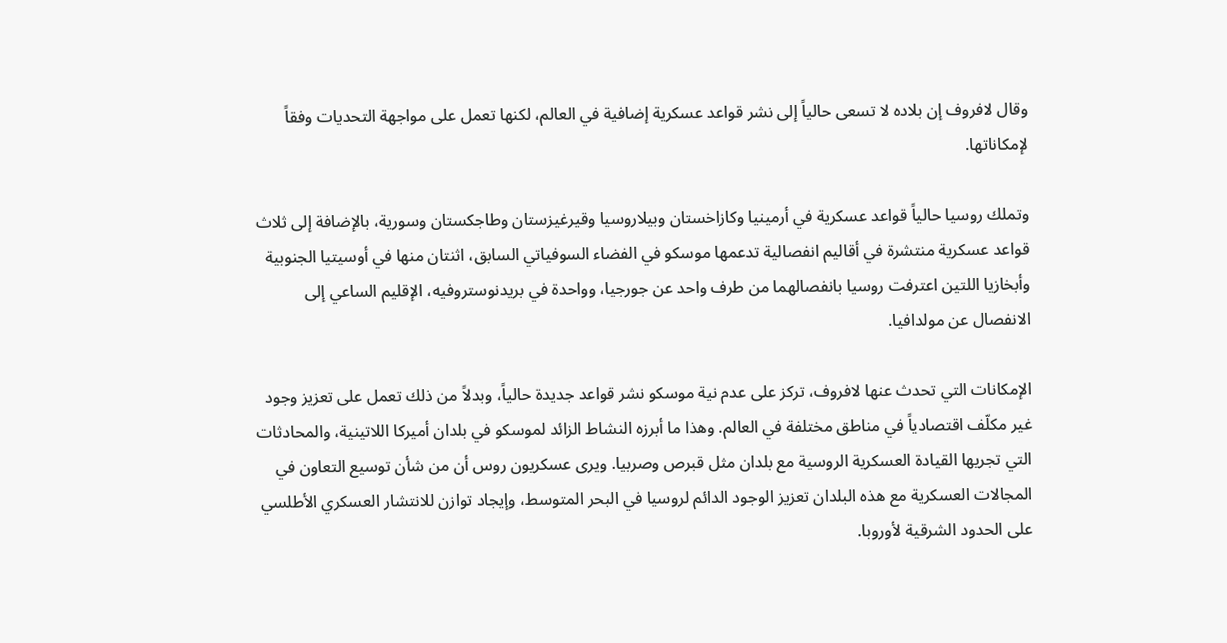وقال لافروف إن بلاده لا تسعى حالياً إلى نشر قواعد عسكرية إضافية في العالم، لكنها تعمل على مواجهة التحديات وفقاً لإمكاناتها.

وتملك روسيا حالياً قواعد عسكرية في أرمينيا وكازاخستان وبيلاروسيا وقيرغيزستان وطاجكستان وسورية، بالإضافة إلى ثلاث قواعد عسكرية منتشرة في أقاليم انفصالية تدعمها موسكو في الفضاء السوفياتي السابق، اثنتان منها في أوسيتيا الجنوبية وأبخازيا اللتين اعترفت روسيا بانفصالهما من طرف واحد عن جورجيا، وواحدة في بريدنوستروفيه، الإقليم الساعي إلى الانفصال عن مولدافيا.

الإمكانات التي تحدث عنها لافروف، تركز على عدم نية موسكو نشر قواعد جديدة حالياً، وبدلاً من ذلك تعمل على تعزيز وجود غير مكلّف اقتصادياً في مناطق مختلفة في العالم. وهذا ما أبرزه النشاط الزائد لموسكو في بلدان أميركا اللاتينية، والمحادثات التي تجريها القيادة العسكرية الروسية مع بلدان مثل قبرص وصربيا. ويرى عسكريون روس أن من شأن توسيع التعاون في المجالات العسكرية مع هذه البلدان تعزيز الوجود الدائم لروسيا في البحر المتوسط، وإيجاد توازن للانتشار العسكري الأطلسي على الحدود الشرقية لأوروبا.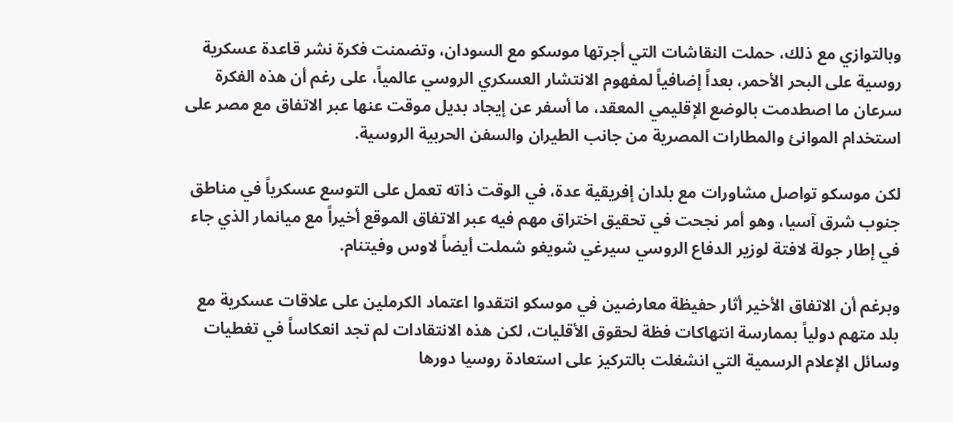وبالتوازي مع ذلك، حملت النقاشات التي أجرتها موسكو مع السودان، وتضمنت فكرة نشر قاعدة عسكرية روسية على البحر الأحمر، بعداً إضافياً لمفهوم الانتشار العسكري الروسي عالمياً، على رغم أن هذه الفكرة سرعان ما اصطدمت بالوضع الإقليمي المعقد، ما أسفر عن إيجاد بديل موقت عنها عبر الاتفاق مع مصر على استخدام الموانئ والمطارات المصرية من جانب الطيران والسفن الحربية الروسية.

لكن موسكو تواصل مشاورات مع بلدان إفريقية عدة، في الوقت ذاته تعمل على التوسع عسكرياً في مناطق جنوب شرق آسيا، وهو أمر نجحت في تحقيق اختراق مهم فيه عبر الاتفاق الموقع أخيراً مع ميانمار الذي جاء في إطار جولة لافتة لوزير الدفاع الروسي سيرغي شويغو شملت أيضاً لاوس وفيتنام.

وبرغم أن الاتفاق الأخير أثار حفيظة معارضين في موسكو انتقدوا اعتماد الكرملين على علاقات عسكرية مع بلد متهم دولياً بممارسة انتهاكات فظة لحقوق الأقليات، لكن هذه الانتقادات لم تجد انعكاساً في تغطيات وسائل الإعلام الرسمية التي انشغلت بالتركيز على استعادة روسيا دورها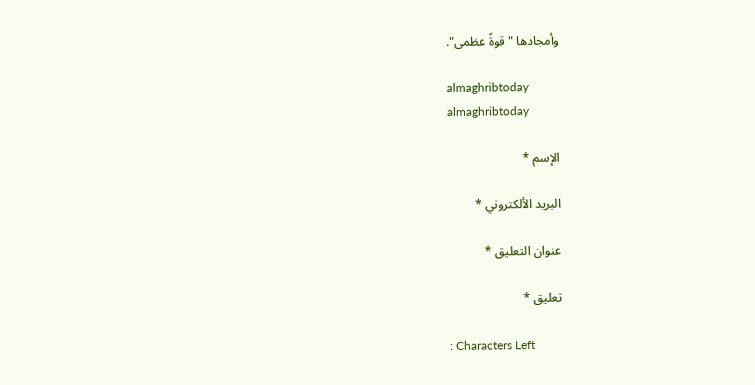وأمجادها "قوةً عظمى".

almaghribtoday
almaghribtoday

الإسم *

البريد الألكتروني *

عنوان التعليق *

تعليق *

: Characters Left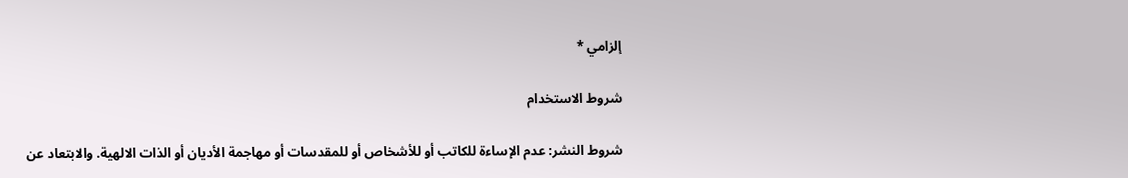إلزامي *

شروط الاستخدام

شروط النشر: عدم الإساءة للكاتب أو للأشخاص أو للمقدسات أو مهاجمة الأديان أو الذات الالهية. والابتعاد عن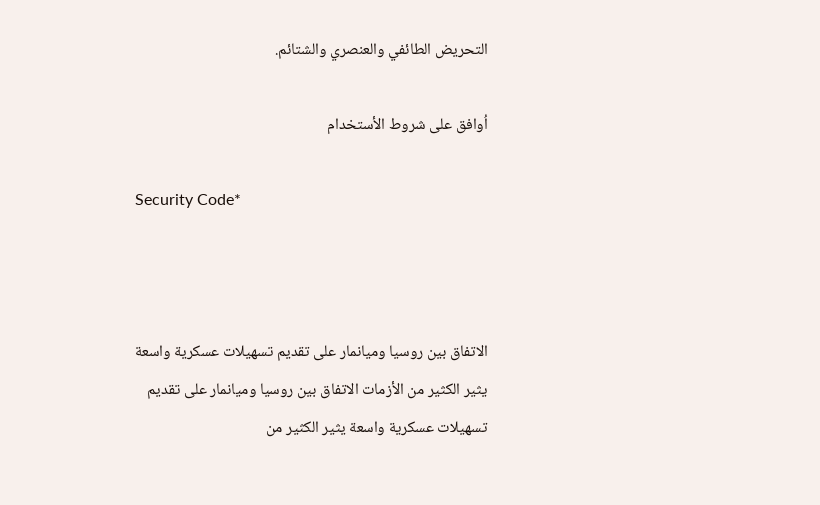التحريض الطائفي والعنصري والشتائم.

اُوافق على شروط الأستخدام

Security Code*



الاتفاق بين روسيا وميانمار على تقديم تسهيلات عسكرية واسعة يثير الكثير من الأزمات الاتفاق بين روسيا وميانمار على تقديم تسهيلات عسكرية واسعة يثير الكثير من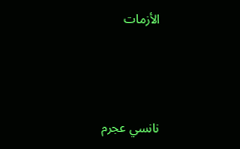الأزمات



نانسي عجرم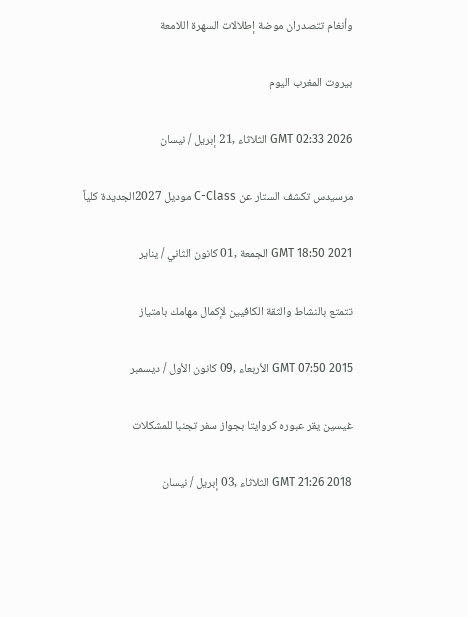وأنغام تتصدران موضة إطلالات السهرة اللامعة

بيروت المغرب اليوم

GMT 02:33 2026 الثلاثاء ,21 إبريل / نيسان

مرسيدس تكشف الستار عن C-Class موديل 2027الجديدة كلياً

GMT 18:50 2021 الجمعة ,01 كانون الثاني / يناير

تتمتع بالنشاط والثقة الكافيين لإكمال مهامك بامتياز

GMT 07:50 2015 الأربعاء ,09 كانون الأول / ديسمبر

غيسين يقر عبوره كروايتا بجواز سفر تجنبا للمشكلات

GMT 21:26 2018 الثلاثاء ,03 إبريل / نيسان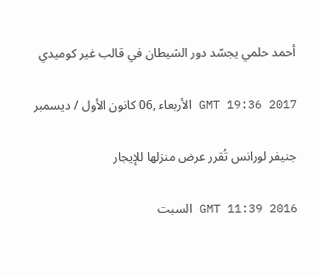أحمد حلمي يجسّد دور الشيطان في قالب غير كوميدي

GMT 19:36 2017 الأربعاء ,06 كانون الأول / ديسمبر

جنيفر لورانس تُقرر عرض منزلها للإيجار

GMT 11:39 2016 السبت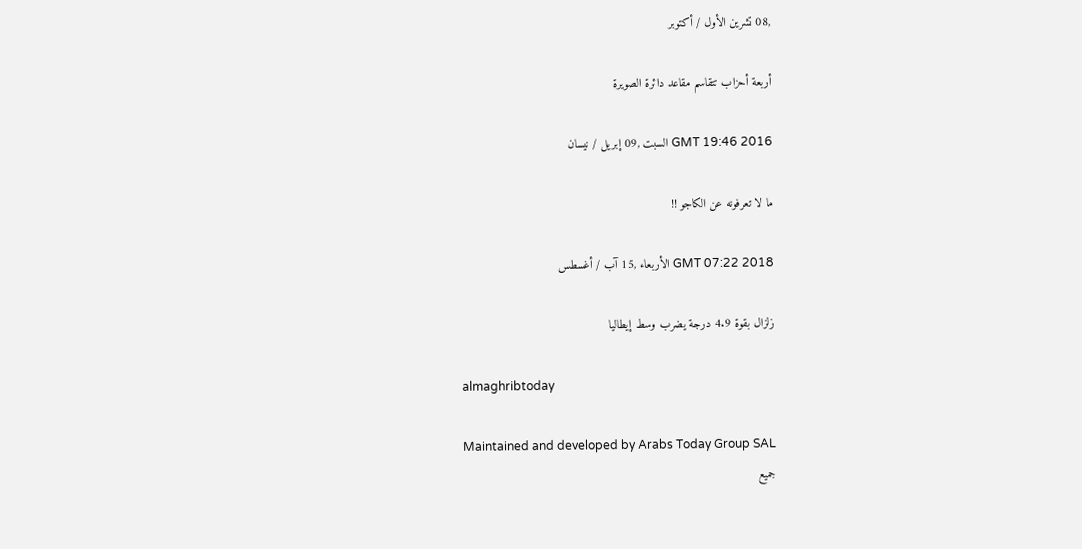,08 تشرين الأول / أكتوبر

أربعة أحزاب تتقاسم مقاعد دائرة الصويرة

GMT 19:46 2016 السبت ,09 إبريل / نيسان

ما لا تعرفونه عن الكاجو !!

GMT 07:22 2018 الأربعاء ,15 آب / أغسطس

زلزال بقوة 4.9 درجة يضرب وسط إيطاليا

almaghribtoday

Maintained and developed by Arabs Today Group SAL
جميع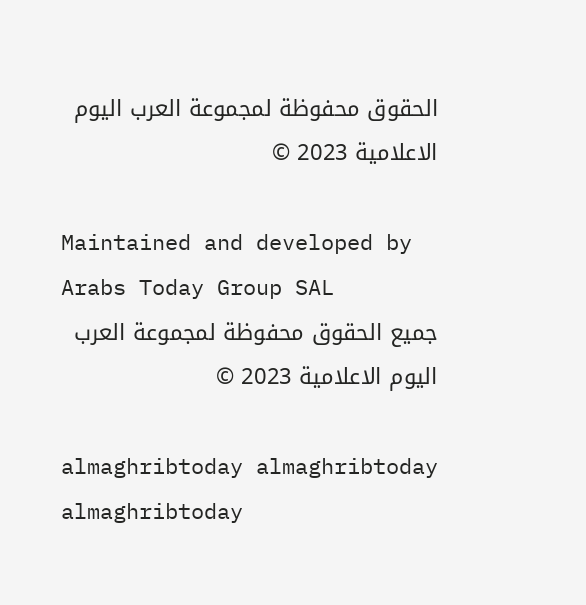الحقوق محفوظة لمجموعة العرب اليوم الاعلامية 2023 ©

Maintained and developed by Arabs Today Group SAL
جميع الحقوق محفوظة لمجموعة العرب اليوم الاعلامية 2023 ©

almaghribtoday almaghribtoday almaghribtoday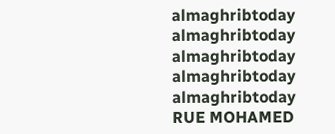almaghribtoday
almaghribtoday almaghribtoday almaghribtoday
almaghribtoday
RUE MOHAMED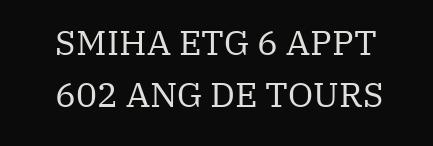SMIHA ETG 6 APPT 602 ANG DE TOURS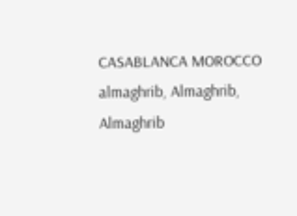CASABLANCA MOROCCO
almaghrib, Almaghrib, Almaghrib